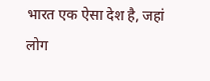भारत एक ऐसा देश है, जहां लोग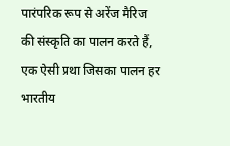पारंपरिक रूप से अरेंज मैरिज की संस्कृति का पालन करते हैं, एक ऐसी प्रथा जिसका पालन हर भारतीय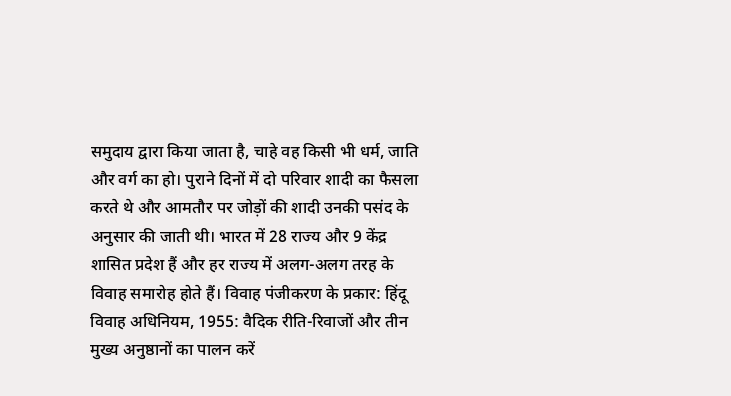समुदाय द्वारा किया जाता है, चाहे वह किसी भी धर्म, जाति और वर्ग का हो। पुराने दिनों में दो परिवार शादी का फैसला करते थे और आमतौर पर जोड़ों की शादी उनकी पसंद के अनुसार की जाती थी। भारत में 28 राज्य और 9 केंद्र शासित प्रदेश हैं और हर राज्य में अलग-अलग तरह के विवाह समारोह होते हैं। विवाह पंजीकरण के प्रकार: हिंदू विवाह अधिनियम, 1955: वैदिक रीति-रिवाजों और तीन मुख्य अनुष्ठानों का पालन करें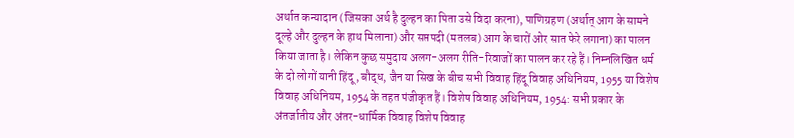अर्थात कन्यादान (जिसका अर्थ है दुल्हन का पिता उसे विदा करना), पाणिग्रहण (अर्थात् आग के सामने दूल्हे और दुल्हन के हाथ मिलाना) और सप्तपदी (मतलब) आग के चारों ओर सात फेरे लगाना) का पालन किया जाता है। लेकिन कुछ समुदाय अलग-अलग रीति-रिवाजों का पालन कर रहे हैं। निम्नलिखित धर्म के दो लोगों यानी हिंदू, बौद्ध, जैन या सिख के बीच सभी विवाह हिंदू विवाह अधिनियम, 1955 या विशेष विवाह अधिनियम, 1954 के तहत पंजीकृत हैं। विशेष विवाह अधिनियम, 1954: सभी प्रकार के अंतर्जातीय और अंतर-धार्मिक विवाह विशेष विवाह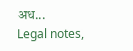अध...
Legal notes,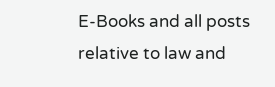E-Books and all posts relative to law and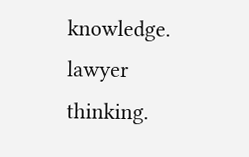knowledge. lawyer thinking.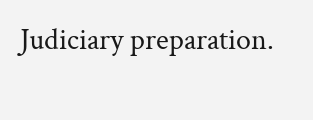Judiciary preparation.